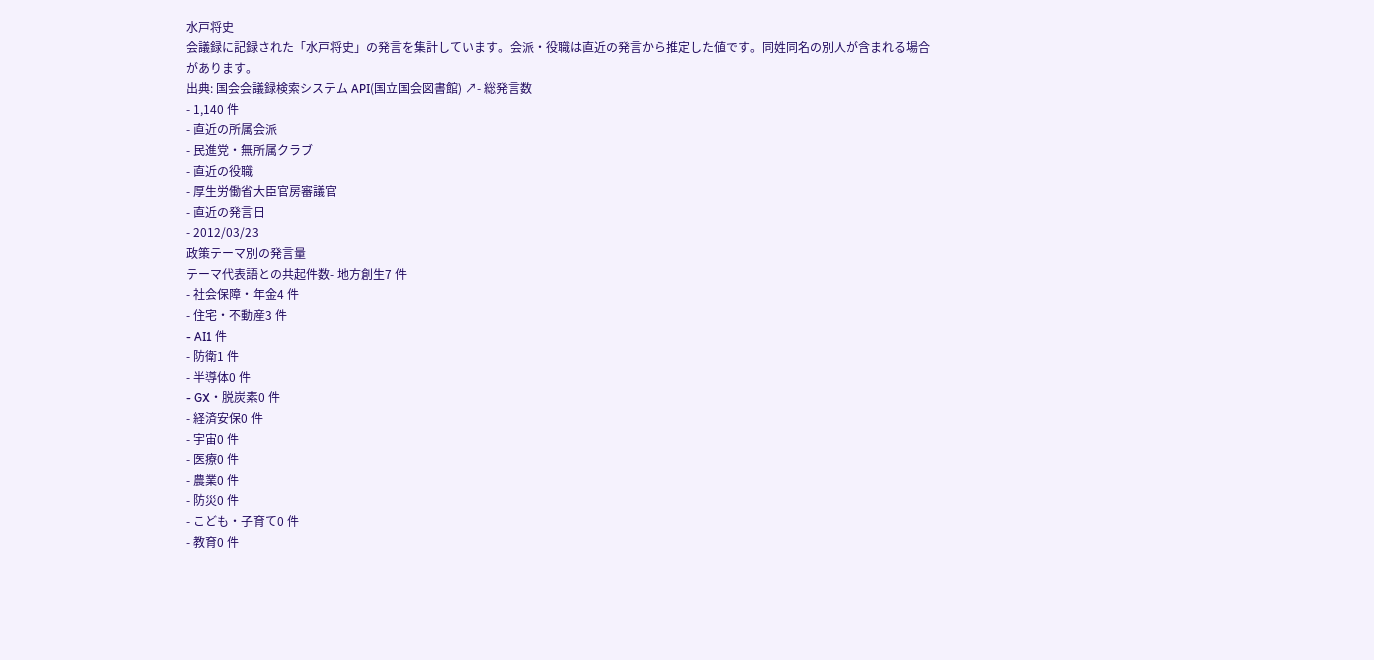水戸将史
会議録に記録された「水戸将史」の発言を集計しています。会派・役職は直近の発言から推定した値です。同姓同名の別人が含まれる場合があります。
出典: 国会会議録検索システム API(国立国会図書館) ↗- 総発言数
- 1,140 件
- 直近の所属会派
- 民進党・無所属クラブ
- 直近の役職
- 厚生労働省大臣官房審議官
- 直近の発言日
- 2012/03/23
政策テーマ別の発言量
テーマ代表語との共起件数- 地方創生7 件
- 社会保障・年金4 件
- 住宅・不動産3 件
- AI1 件
- 防衛1 件
- 半導体0 件
- GX・脱炭素0 件
- 経済安保0 件
- 宇宙0 件
- 医療0 件
- 農業0 件
- 防災0 件
- こども・子育て0 件
- 教育0 件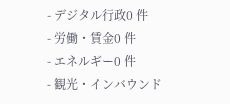- デジタル行政0 件
- 労働・賃金0 件
- エネルギー0 件
- 観光・インバウンド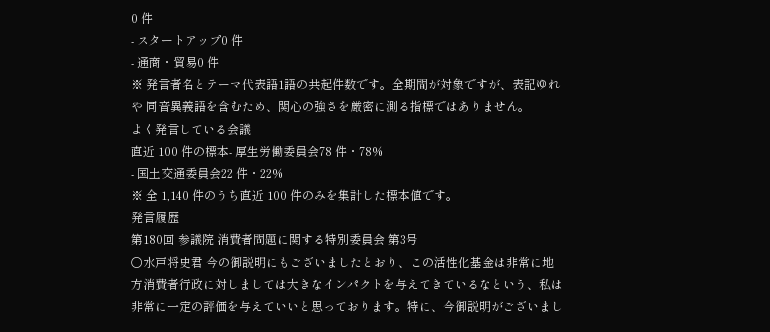0 件
- スタートアップ0 件
- 通商・貿易0 件
※ 発言者名とテーマ代表語1語の共起件数です。全期間が対象ですが、表記ゆれや 同音異義語を含むため、関心の強さを厳密に測る指標ではありません。
よく発言している会議
直近 100 件の標本- 厚生労働委員会78 件・78%
- 国土交通委員会22 件・22%
※ 全 1,140 件のうち直近 100 件のみを集計した標本値です。
発言履歴
第180回 参議院 消費者問題に関する特別委員会 第3号
○水戸将史君 今の御説明にもございましたとおり、この活性化基金は非常に地方消費者行政に対しましては大きなインパクトを与えてきているなという、私は非常に一定の評価を与えていいと思っております。特に、今御説明がございまし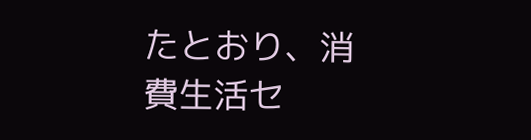たとおり、消費生活セ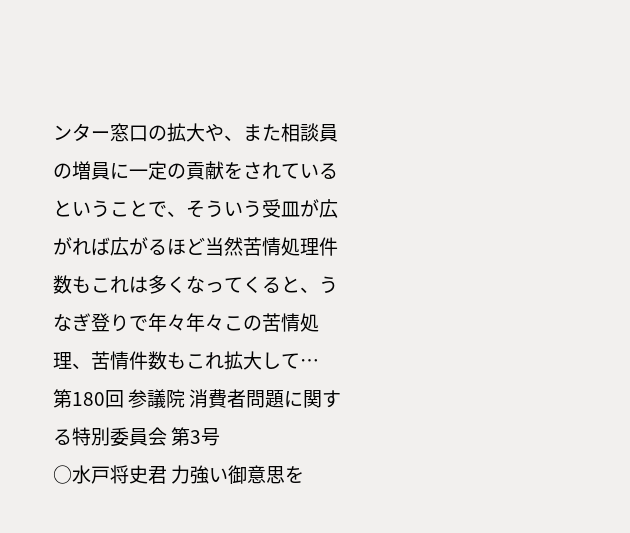ンター窓口の拡大や、また相談員の増員に一定の貢献をされているということで、そういう受皿が広がれば広がるほど当然苦情処理件数もこれは多くなってくると、うなぎ登りで年々年々この苦情処理、苦情件数もこれ拡大して…
第180回 参議院 消費者問題に関する特別委員会 第3号
○水戸将史君 力強い御意思を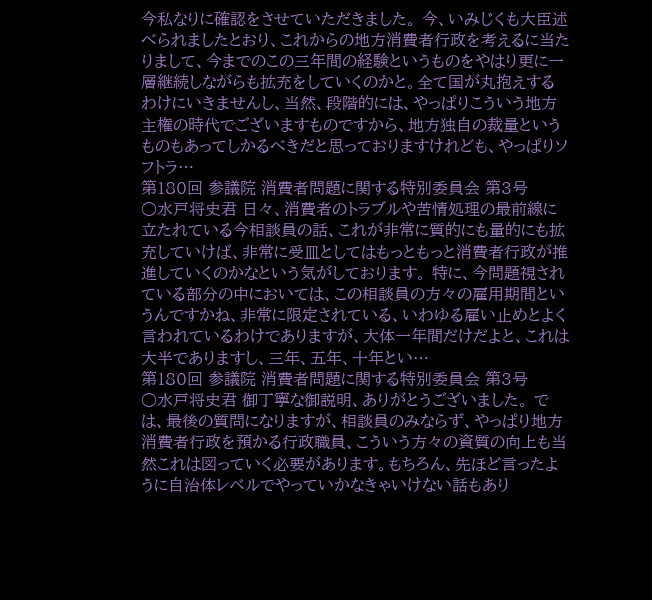今私なりに確認をさせていただきました。 今、いみじくも大臣述べられましたとおり、これからの地方消費者行政を考えるに当たりまして、今までのこの三年間の経験というものをやはり更に一層継続しながらも拡充をしていくのかと。全て国が丸抱えするわけにいきませんし、当然、段階的には、やっぱりこういう地方主権の時代でございますものですから、地方独自の裁量というものもあってしかるべきだと思っておりますけれども、やっぱりソフトラ…
第180回 参議院 消費者問題に関する特別委員会 第3号
○水戸将史君 日々、消費者のトラブルや苦情処理の最前線に立たれている今相談員の話、これが非常に質的にも量的にも拡充していけば、非常に受皿としてはもっともっと消費者行政が推進していくのかなという気がしております。 特に、今問題視されている部分の中においては、この相談員の方々の雇用期間というんですかね、非常に限定されている、いわゆる雇い止めとよく言われているわけでありますが、大体一年間だけだよと、これは大半でありますし、三年、五年、十年とい…
第180回 参議院 消費者問題に関する特別委員会 第3号
○水戸将史君 御丁寧な御説明、ありがとうございました。 では、最後の質問になりますが、相談員のみならず、やっぱり地方消費者行政を預かる行政職員、こういう方々の資質の向上も当然これは図っていく必要があります。もちろん、先ほど言ったように自治体レベルでやっていかなきゃいけない話もあり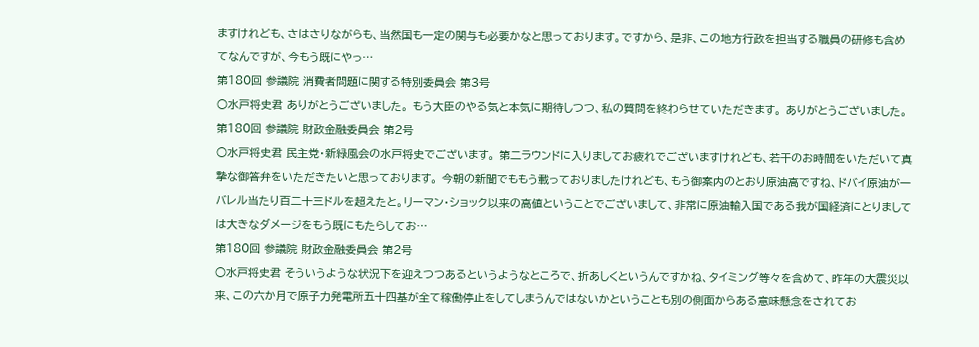ますけれども、さはさりながらも、当然国も一定の関与も必要かなと思っております。ですから、是非、この地方行政を担当する職員の研修も含めてなんですが、今もう既にやっ…
第180回 参議院 消費者問題に関する特別委員会 第3号
○水戸将史君 ありがとうございました。 もう大臣のやる気と本気に期待しつつ、私の質問を終わらせていただきます。 ありがとうございました。
第180回 参議院 財政金融委員会 第2号
○水戸将史君 民主党・新緑風会の水戸将史でございます。 第二ラウンドに入りましてお疲れでございますけれども、若干のお時間をいただいて真摯な御答弁をいただきたいと思っております。 今朝の新聞でももう載っておりましたけれども、もう御案内のとおり原油高ですね、ドバイ原油が一バレル当たり百二十三ドルを超えたと。リーマン・ショック以来の高値ということでございまして、非常に原油輸入国である我が国経済にとりましては大きなダメージをもう既にもたらしてお…
第180回 参議院 財政金融委員会 第2号
○水戸将史君 そういうような状況下を迎えつつあるというようなところで、折あしくというんですかね、タイミング等々を含めて、昨年の大震災以来、この六か月で原子力発電所五十四基が全て稼働停止をしてしまうんではないかということも別の側面からある意味懸念をされてお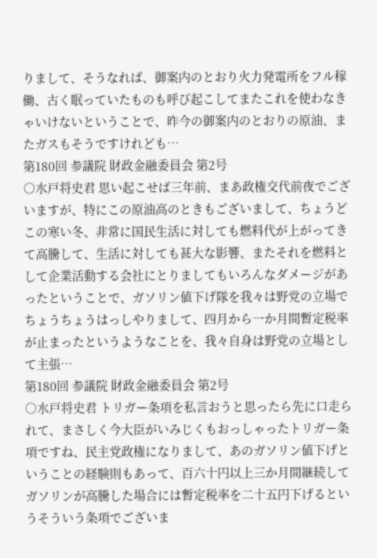りまして、そうなれば、御案内のとおり火力発電所をフル稼働、古く眠っていたものも呼び起こしてまたこれを使わなきゃいけないということで、昨今の御案内のとおりの原油、またガスもそうですけれども…
第180回 参議院 財政金融委員会 第2号
○水戸将史君 思い起こせば三年前、まあ政権交代前夜でございますが、特にこの原油高のときもございまして、ちょうどこの寒い冬、非常に国民生活に対しても燃料代が上がってきて高騰して、生活に対しても甚大な影響、またそれを燃料として企業活動する会社にとりましてもいろんなダメージがあったということで、ガソリン値下げ隊を我々は野党の立場でちょうちょうはっしやりまして、四月から一か月間暫定税率が止まったというようなことを、我々自身は野党の立場として主張…
第180回 参議院 財政金融委員会 第2号
○水戸将史君 トリガー条項を私言おうと思ったら先に口走られて、まさしく今大臣がいみじくもおっしゃったトリガー条項ですね、民主党政権になりまして、あのガソリン値下げということの経験則もあって、百六十円以上三か月間継続してガソリンが高騰した場合には暫定税率を二十五円下げるというそういう条項でございま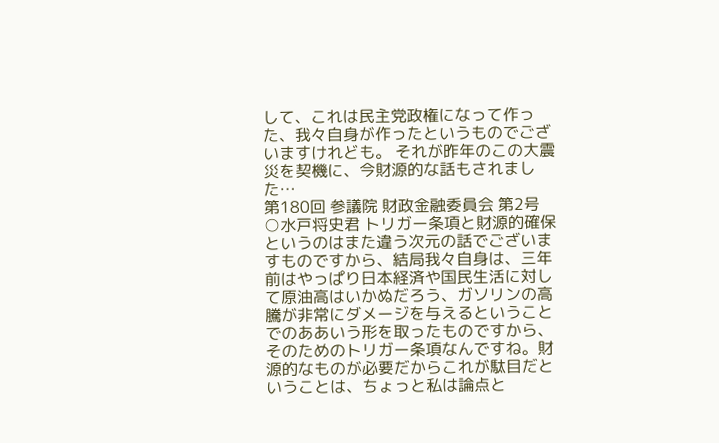して、これは民主党政権になって作った、我々自身が作ったというものでございますけれども。 それが昨年のこの大震災を契機に、今財源的な話もされました…
第180回 参議院 財政金融委員会 第2号
○水戸将史君 トリガー条項と財源的確保というのはまた違う次元の話でございますものですから、結局我々自身は、三年前はやっぱり日本経済や国民生活に対して原油高はいかぬだろう、ガソリンの高騰が非常にダメージを与えるということでのああいう形を取ったものですから、そのためのトリガー条項なんですね。財源的なものが必要だからこれが駄目だということは、ちょっと私は論点と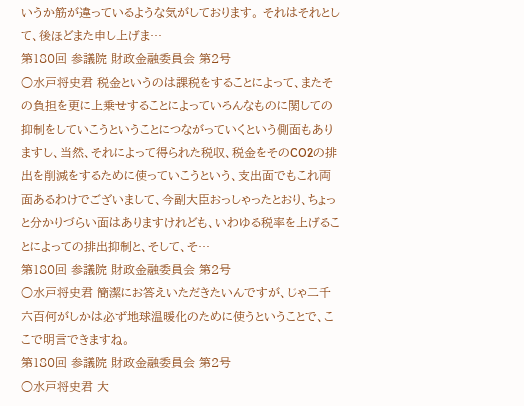いうか筋が違っているような気がしております。 それはそれとして、後ほどまた申し上げま…
第180回 参議院 財政金融委員会 第2号
○水戸将史君 税金というのは課税をすることによって、またその負担を更に上乗せすることによっていろんなものに関しての抑制をしていこうということにつながっていくという側面もありますし、当然、それによって得られた税収、税金をそのCO2の排出を削減をするために使っていこうという、支出面でもこれ両面あるわけでございまして、今副大臣おっしゃったとおり、ちょっと分かりづらい面はありますけれども、いわゆる税率を上げることによっての排出抑制と、そして、そ…
第180回 参議院 財政金融委員会 第2号
○水戸将史君 簡潔にお答えいただきたいんですが、じゃ二千六百何がしかは必ず地球温暖化のために使うということで、ここで明言できますね。
第180回 参議院 財政金融委員会 第2号
○水戸将史君 大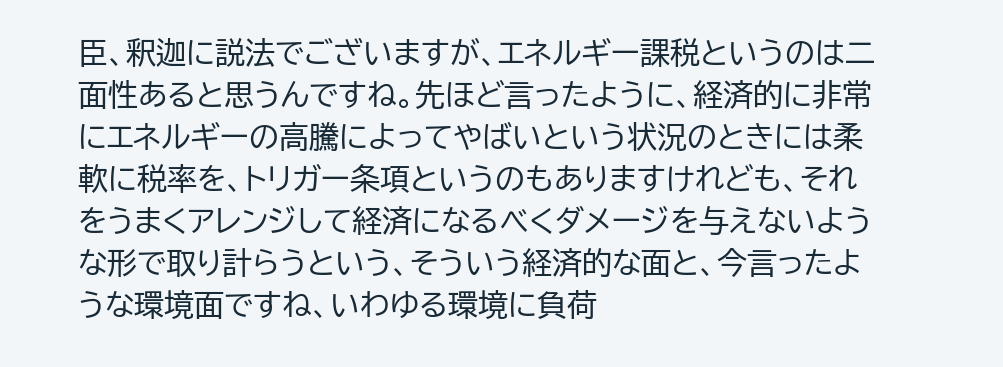臣、釈迦に説法でございますが、エネルギー課税というのは二面性あると思うんですね。先ほど言ったように、経済的に非常にエネルギーの高騰によってやばいという状況のときには柔軟に税率を、トリガー条項というのもありますけれども、それをうまくアレンジして経済になるべくダメージを与えないような形で取り計らうという、そういう経済的な面と、今言ったような環境面ですね、いわゆる環境に負荷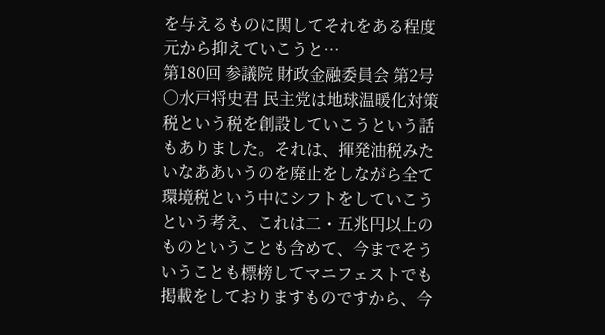を与えるものに関してそれをある程度元から抑えていこうと…
第180回 参議院 財政金融委員会 第2号
○水戸将史君 民主党は地球温暖化対策税という税を創設していこうという話もありました。それは、揮発油税みたいなああいうのを廃止をしながら全て環境税という中にシフトをしていこうという考え、これは二・五兆円以上のものということも含めて、今までそういうことも標榜してマニフェストでも掲載をしておりますものですから、今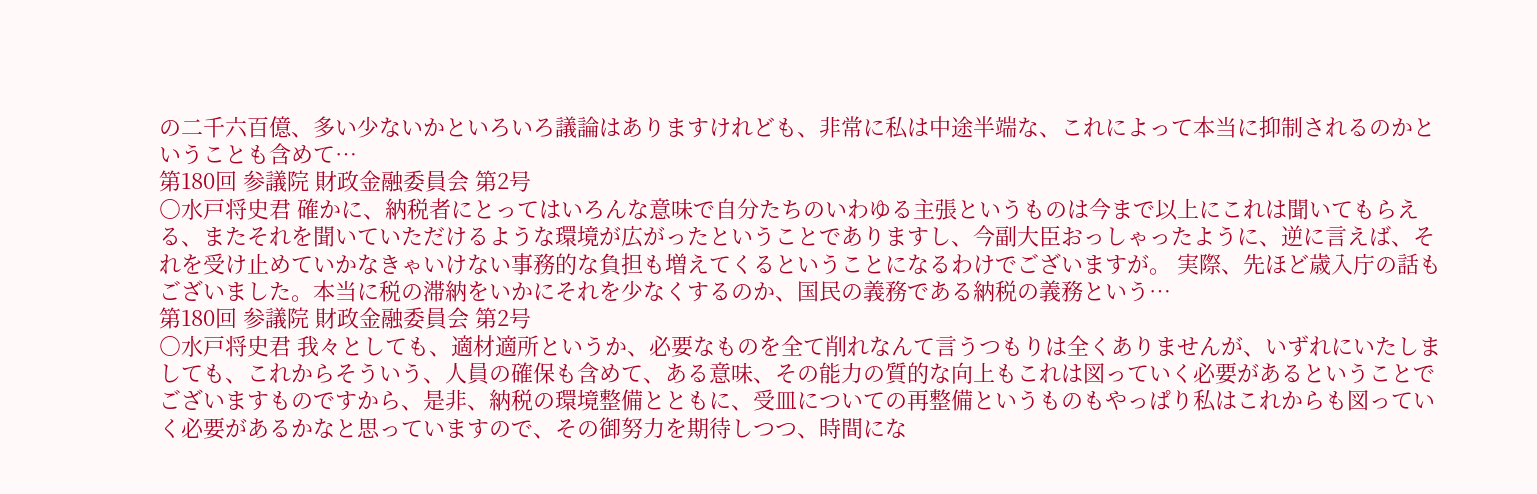の二千六百億、多い少ないかといろいろ議論はありますけれども、非常に私は中途半端な、これによって本当に抑制されるのかということも含めて…
第180回 参議院 財政金融委員会 第2号
○水戸将史君 確かに、納税者にとってはいろんな意味で自分たちのいわゆる主張というものは今まで以上にこれは聞いてもらえる、またそれを聞いていただけるような環境が広がったということでありますし、今副大臣おっしゃったように、逆に言えば、それを受け止めていかなきゃいけない事務的な負担も増えてくるということになるわけでございますが。 実際、先ほど歳入庁の話もございました。本当に税の滞納をいかにそれを少なくするのか、国民の義務である納税の義務という…
第180回 参議院 財政金融委員会 第2号
○水戸将史君 我々としても、適材適所というか、必要なものを全て削れなんて言うつもりは全くありませんが、いずれにいたしましても、これからそういう、人員の確保も含めて、ある意味、その能力の質的な向上もこれは図っていく必要があるということでございますものですから、是非、納税の環境整備とともに、受皿についての再整備というものもやっぱり私はこれからも図っていく必要があるかなと思っていますので、その御努力を期待しつつ、時間にな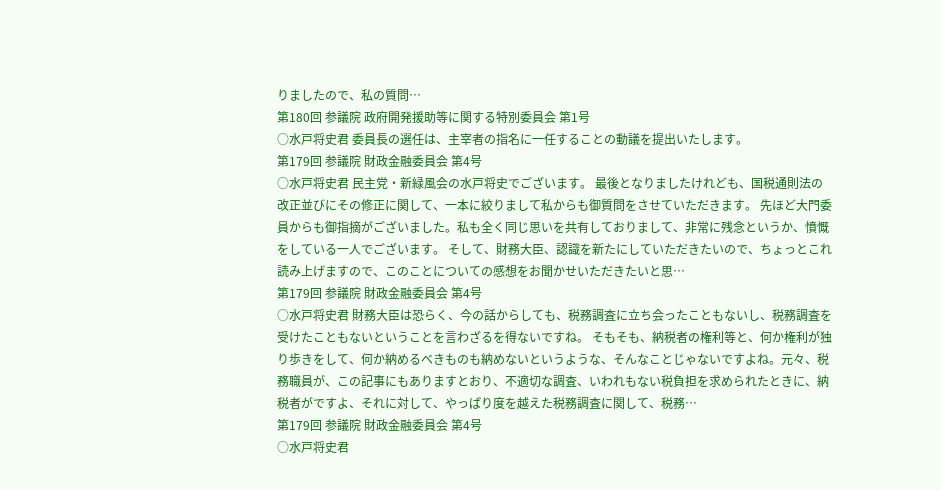りましたので、私の質問…
第180回 参議院 政府開発援助等に関する特別委員会 第1号
○水戸将史君 委員長の選任は、主宰者の指名に一任することの動議を提出いたします。
第179回 参議院 財政金融委員会 第4号
○水戸将史君 民主党・新緑風会の水戸将史でございます。 最後となりましたけれども、国税通則法の改正並びにその修正に関して、一本に絞りまして私からも御質問をさせていただきます。 先ほど大門委員からも御指摘がございました。私も全く同じ思いを共有しておりまして、非常に残念というか、憤慨をしている一人でございます。 そして、財務大臣、認識を新たにしていただきたいので、ちょっとこれ読み上げますので、このことについての感想をお聞かせいただきたいと思…
第179回 参議院 財政金融委員会 第4号
○水戸将史君 財務大臣は恐らく、今の話からしても、税務調査に立ち会ったこともないし、税務調査を受けたこともないということを言わざるを得ないですね。 そもそも、納税者の権利等と、何か権利が独り歩きをして、何か納めるべきものも納めないというような、そんなことじゃないですよね。元々、税務職員が、この記事にもありますとおり、不適切な調査、いわれもない税負担を求められたときに、納税者がですよ、それに対して、やっぱり度を越えた税務調査に関して、税務…
第179回 参議院 財政金融委員会 第4号
○水戸将史君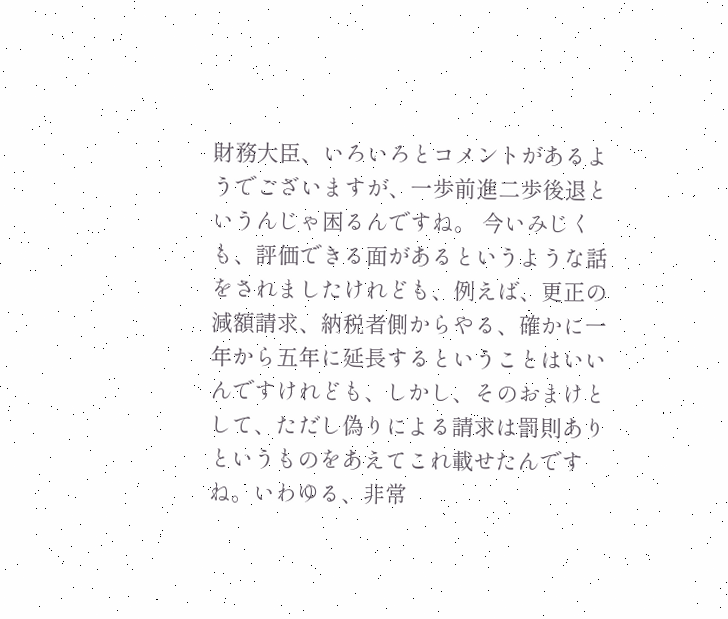財務大臣、いろいろとコメントがあるようでございますが、一歩前進二歩後退というんじゃ困るんですね。 今いみじくも、評価できる面があるというような話をされましたけれども、例えば、更正の減額請求、納税者側からやる、確かに一年から五年に延長するということはいいんですけれども、しかし、そのおまけとして、ただし偽りによる請求は罰則ありというものをあえてこれ載せたんですね。いわゆる、非常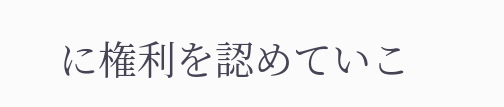に権利を認めていこ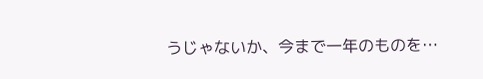うじゃないか、今まで一年のものを…